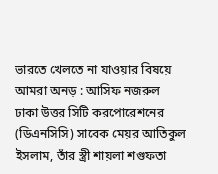ভারতে খেলতে না যাওয়ার বিষয়ে আমরা অনড় : আসিফ নজরুল
ঢাকা উত্তর সিটি করপোরেশনের (ডিএনসিসি) সাবেক মেয়র আতিকুল ইসলাম, তাঁর স্ত্রী শায়লা শগুফতা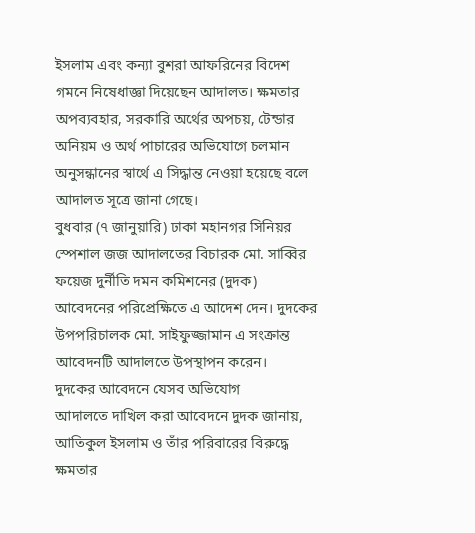ইসলাম এবং কন্যা বুশরা আফরিনের বিদেশ গমনে নিষেধাজ্ঞা দিয়েছেন আদালত। ক্ষমতার অপব্যবহার, সরকারি অর্থের অপচয়, টেন্ডার অনিয়ম ও অর্থ পাচারের অভিযোগে চলমান অনুসন্ধানের স্বার্থে এ সিদ্ধান্ত নেওয়া হয়েছে বলে আদালত সূত্রে জানা গেছে।
বুধবার (৭ জানুয়ারি) ঢাকা মহানগর সিনিয়র স্পেশাল জজ আদালতের বিচারক মো. সাব্বির ফয়েজ দুর্নীতি দমন কমিশনের (দুদক) আবেদনের পরিপ্রেক্ষিতে এ আদেশ দেন। দুদকের উপপরিচালক মো. সাইফুজ্জামান এ সংক্রান্ত আবেদনটি আদালতে উপস্থাপন করেন।
দুদকের আবেদনে যেসব অভিযোগ
আদালতে দাখিল করা আবেদনে দুদক জানায়, আতিকুল ইসলাম ও তাঁর পরিবারের বিরুদ্ধে ক্ষমতার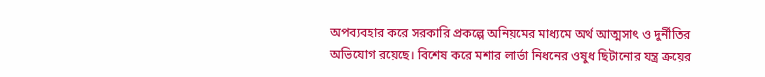অপব্যবহার করে সরকারি প্রকল্পে অনিয়মের মাধ্যমে অর্থ আত্মসাৎ ও দুর্নীতির অভিযোগ রয়েছে। বিশেষ করে মশার লার্ভা নিধনের ওষুধ ছিটানোর যন্ত্র ক্রয়ের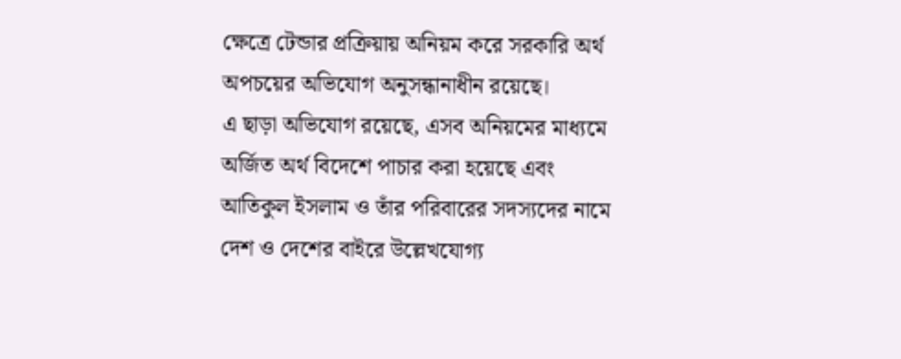ক্ষেত্রে টেন্ডার প্রক্রিয়ায় অনিয়ম করে সরকারি অর্থ অপচয়ের অভিযোগ অনুসন্ধানাধীন রয়েছে।
এ ছাড়া অভিযোগ রয়েছে, এসব অনিয়মের মাধ্যমে অর্জিত অর্থ বিদেশে পাচার করা হয়েছে এবং আতিকুল ইসলাম ও তাঁর পরিবারের সদস্যদের নামে দেশ ও দেশের বাইরে উল্লেখযোগ্য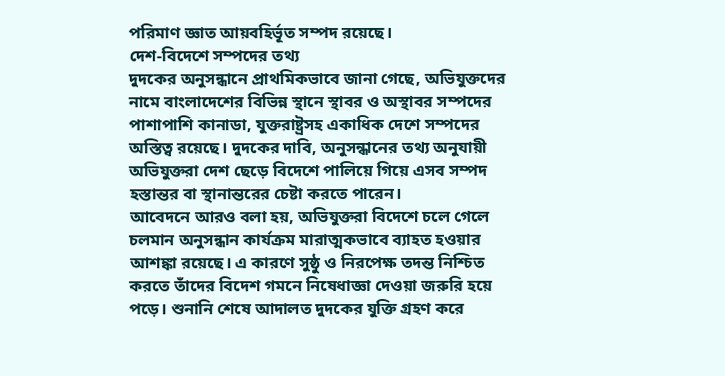পরিমাণ জ্ঞাত আয়বহির্ভূত সম্পদ রয়েছে।
দেশ-বিদেশে সম্পদের তথ্য
দুদকের অনুসন্ধানে প্রাথমিকভাবে জানা গেছে, অভিযুক্তদের নামে বাংলাদেশের বিভিন্ন স্থানে স্থাবর ও অস্থাবর সম্পদের পাশাপাশি কানাডা, যুক্তরাষ্ট্রসহ একাধিক দেশে সম্পদের অস্তিত্ব রয়েছে। দুদকের দাবি, অনুসন্ধানের তথ্য অনুযায়ী অভিযুক্তরা দেশ ছেড়ে বিদেশে পালিয়ে গিয়ে এসব সম্পদ হস্তান্তর বা স্থানান্তরের চেষ্টা করতে পারেন।
আবেদনে আরও বলা হয়, অভিযুক্তরা বিদেশে চলে গেলে চলমান অনুসন্ধান কার্যক্রম মারাত্মকভাবে ব্যাহত হওয়ার আশঙ্কা রয়েছে। এ কারণে সুষ্ঠু ও নিরপেক্ষ তদন্ত নিশ্চিত করতে তাঁদের বিদেশ গমনে নিষেধাজ্ঞা দেওয়া জরুরি হয়ে পড়ে। শুনানি শেষে আদালত দুদকের যুক্তি গ্রহণ করে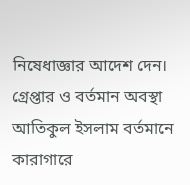নিষেধাজ্ঞার আদেশ দেন।
গ্রেপ্তার ও বর্তমান অবস্থা
আতিকুল ইসলাম বর্তমানে কারাগারে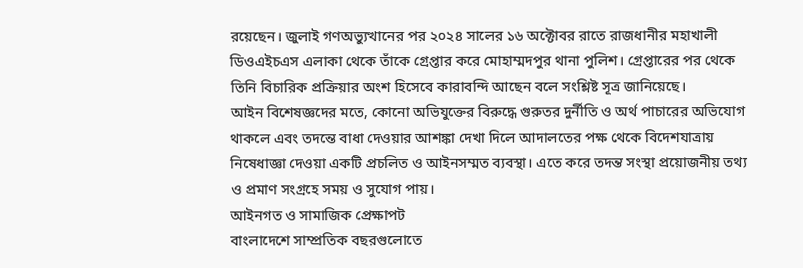রয়েছেন। জুলাই গণঅভ্যুত্থানের পর ২০২৪ সালের ১৬ অক্টোবর রাতে রাজধানীর মহাখালী ডিওএইচএস এলাকা থেকে তাঁকে গ্রেপ্তার করে মোহাম্মদপুর থানা পুলিশ। গ্রেপ্তারের পর থেকে তিনি বিচারিক প্রক্রিয়ার অংশ হিসেবে কারাবন্দি আছেন বলে সংশ্লিষ্ট সূত্র জানিয়েছে।
আইন বিশেষজ্ঞদের মতে, কোনো অভিযুক্তের বিরুদ্ধে গুরুতর দুর্নীতি ও অর্থ পাচারের অভিযোগ থাকলে এবং তদন্তে বাধা দেওয়ার আশঙ্কা দেখা দিলে আদালতের পক্ষ থেকে বিদেশযাত্রায় নিষেধাজ্ঞা দেওয়া একটি প্রচলিত ও আইনসম্মত ব্যবস্থা। এতে করে তদন্ত সংস্থা প্রয়োজনীয় তথ্য ও প্রমাণ সংগ্রহে সময় ও সুযোগ পায়।
আইনগত ও সামাজিক প্রেক্ষাপট
বাংলাদেশে সাম্প্রতিক বছরগুলোতে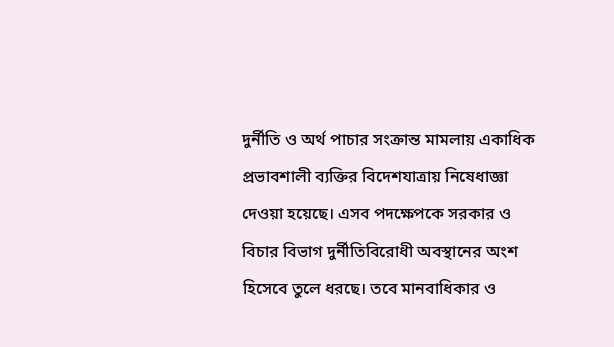দুর্নীতি ও অর্থ পাচার সংক্রান্ত মামলায় একাধিক প্রভাবশালী ব্যক্তির বিদেশযাত্রায় নিষেধাজ্ঞা দেওয়া হয়েছে। এসব পদক্ষেপকে সরকার ও বিচার বিভাগ দুর্নীতিবিরোধী অবস্থানের অংশ হিসেবে তুলে ধরছে। তবে মানবাধিকার ও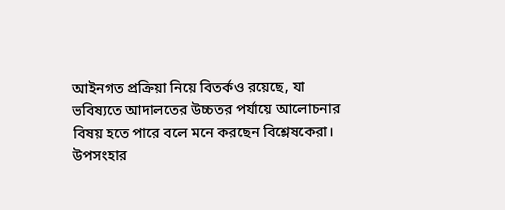আইনগত প্রক্রিয়া নিয়ে বিতর্কও রয়েছে, যা ভবিষ্যতে আদালতের উচ্চতর পর্যায়ে আলোচনার বিষয় হতে পারে বলে মনে করছেন বিশ্লেষকেরা।
উপসংহার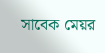সাবেক মেয়র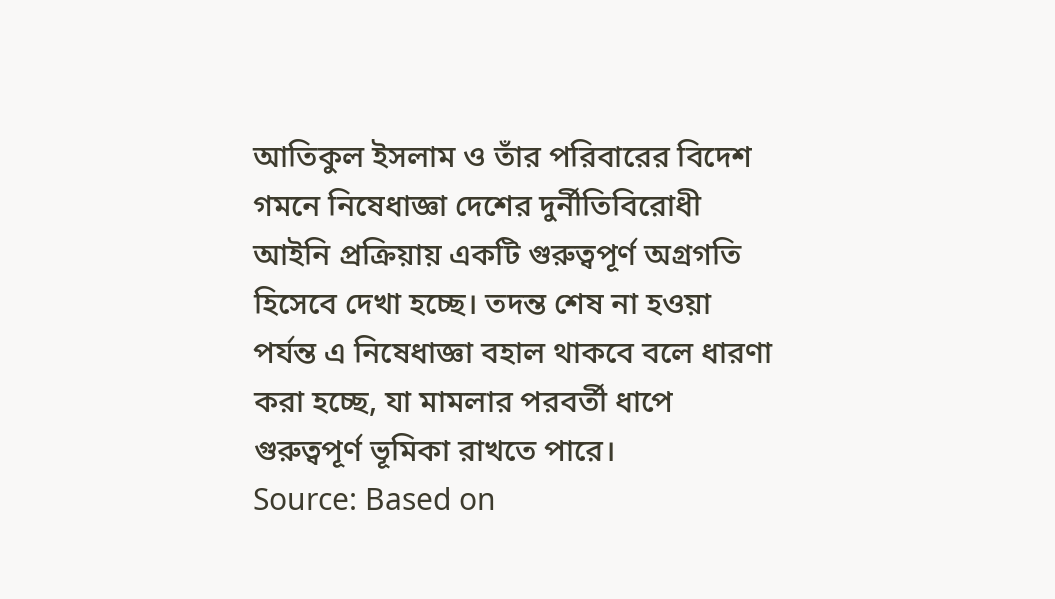আতিকুল ইসলাম ও তাঁর পরিবারের বিদেশ গমনে নিষেধাজ্ঞা দেশের দুর্নীতিবিরোধী আইনি প্রক্রিয়ায় একটি গুরুত্বপূর্ণ অগ্রগতি হিসেবে দেখা হচ্ছে। তদন্ত শেষ না হওয়া পর্যন্ত এ নিষেধাজ্ঞা বহাল থাকবে বলে ধারণা করা হচ্ছে, যা মামলার পরবর্তী ধাপে গুরুত্বপূর্ণ ভূমিকা রাখতে পারে।
Source: Based on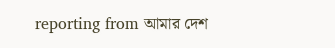reporting from আমার দেশ